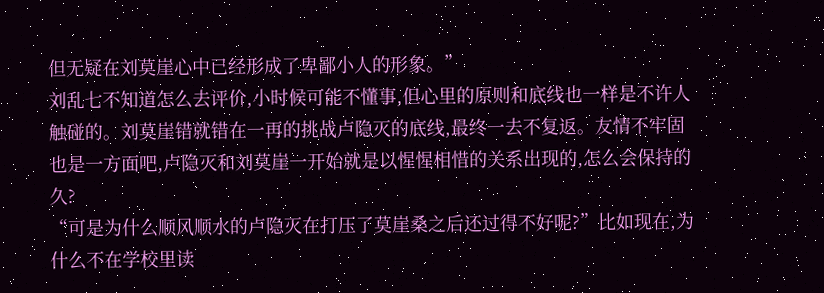但无疑在刘莫崖心中已经形成了卑鄙小人的形象。”
刘乱七不知道怎么去评价,小时候可能不懂事,但心里的原则和底线也一样是不许人触碰的。刘莫崖错就错在一再的挑战卢隐灭的底线,最终一去不复返。友情不牢固也是一方面吧,卢隐灭和刘莫崖一开始就是以惺惺相惜的关系出现的,怎么会保持的久?
“可是为什么顺风顺水的卢隐灭在打压了莫崖桑之后还过得不好呢?”比如现在,为什么不在学校里读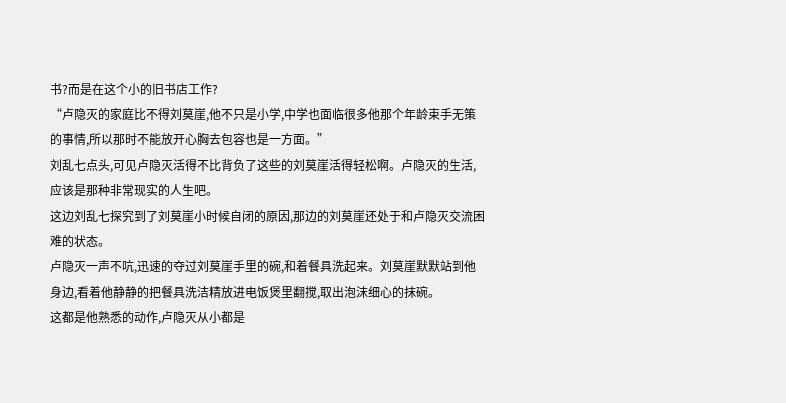书?而是在这个小的旧书店工作?
“卢隐灭的家庭比不得刘莫崖,他不只是小学,中学也面临很多他那个年龄束手无策的事情,所以那时不能放开心胸去包容也是一方面。”
刘乱七点头,可见卢隐灭活得不比背负了这些的刘莫崖活得轻松啊。卢隐灭的生活,应该是那种非常现实的人生吧。
这边刘乱七探究到了刘莫崖小时候自闭的原因,那边的刘莫崖还处于和卢隐灭交流困难的状态。
卢隐灭一声不吭,迅速的夺过刘莫崖手里的碗,和着餐具洗起来。刘莫崖默默站到他身边,看着他静静的把餐具洗洁精放进电饭煲里翻搅,取出泡沫细心的抹碗。
这都是他熟悉的动作,卢隐灭从小都是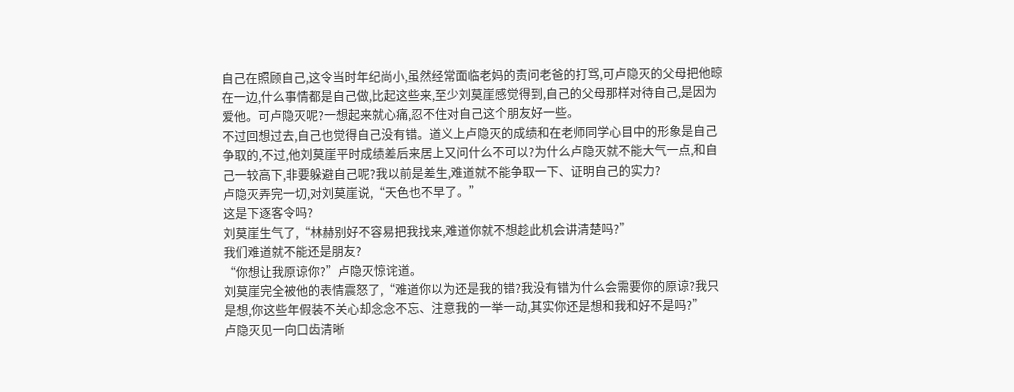自己在照顾自己,这令当时年纪尚小,虽然经常面临老妈的责问老爸的打骂,可卢隐灭的父母把他晾在一边,什么事情都是自己做,比起这些来,至少刘莫崖感觉得到,自己的父母那样对待自己,是因为爱他。可卢隐灭呢?一想起来就心痛,忍不住对自己这个朋友好一些。
不过回想过去,自己也觉得自己没有错。道义上卢隐灭的成绩和在老师同学心目中的形象是自己争取的,不过,他刘莫崖平时成绩差后来居上又问什么不可以?为什么卢隐灭就不能大气一点,和自己一较高下,非要躲避自己呢?我以前是差生,难道就不能争取一下、证明自己的实力?
卢隐灭弄完一切,对刘莫崖说,“天色也不早了。”
这是下逐客令吗?
刘莫崖生气了,“林赫别好不容易把我找来,难道你就不想趁此机会讲清楚吗?”
我们难道就不能还是朋友?
“你想让我原谅你?”卢隐灭惊诧道。
刘莫崖完全被他的表情震怒了,“难道你以为还是我的错?我没有错为什么会需要你的原谅?我只是想,你这些年假装不关心却念念不忘、注意我的一举一动,其实你还是想和我和好不是吗?”
卢隐灭见一向口齿清晰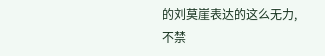的刘莫崖表达的这么无力,不禁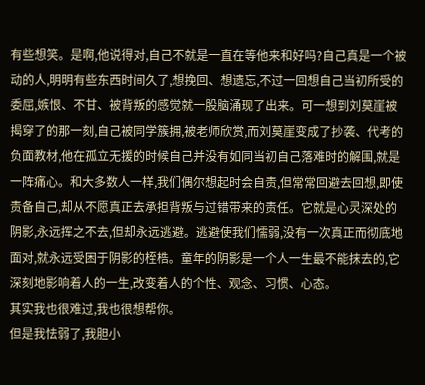有些想笑。是啊,他说得对,自己不就是一直在等他来和好吗?自己真是一个被动的人,明明有些东西时间久了,想挽回、想遗忘,不过一回想自己当初所受的委屈,嫉恨、不甘、被背叛的感觉就一股脑涌现了出来。可一想到刘莫崖被揭穿了的那一刻,自己被同学簇拥,被老师欣赏,而刘莫崖变成了抄袭、代考的负面教材,他在孤立无援的时候自己并没有如同当初自己落难时的解围,就是一阵痛心。和大多数人一样,我们偶尔想起时会自责,但常常回避去回想,即使责备自己,却从不愿真正去承担背叛与过错带来的责任。它就是心灵深处的阴影,永远挥之不去,但却永远逃避。逃避使我们懦弱,没有一次真正而彻底地面对,就永远受困于阴影的桎梏。童年的阴影是一个人一生最不能抹去的,它深刻地影响着人的一生,改变着人的个性、观念、习惯、心态。
其实我也很难过,我也很想帮你。
但是我怯弱了,我胆小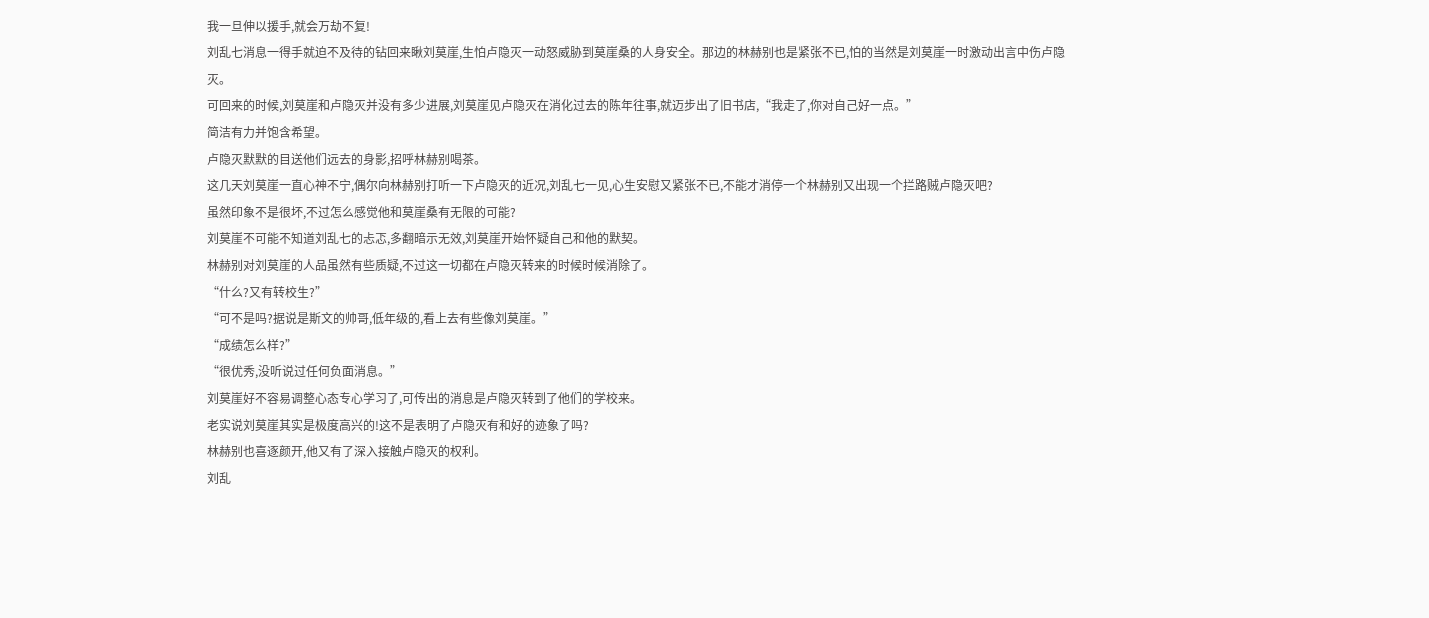我一旦伸以援手,就会万劫不复!
刘乱七消息一得手就迫不及待的钻回来瞅刘莫崖,生怕卢隐灭一动怒威胁到莫崖桑的人身安全。那边的林赫别也是紧张不已,怕的当然是刘莫崖一时激动出言中伤卢隐灭。
可回来的时候,刘莫崖和卢隐灭并没有多少进展,刘莫崖见卢隐灭在消化过去的陈年往事,就迈步出了旧书店,“我走了,你对自己好一点。”
简洁有力并饱含希望。
卢隐灭默默的目送他们远去的身影,招呼林赫别喝茶。
这几天刘莫崖一直心神不宁,偶尔向林赫别打听一下卢隐灭的近况,刘乱七一见,心生安慰又紧张不已,不能才消停一个林赫别又出现一个拦路贼卢隐灭吧?
虽然印象不是很坏,不过怎么感觉他和莫崖桑有无限的可能?
刘莫崖不可能不知道刘乱七的忐忑,多翻暗示无效,刘莫崖开始怀疑自己和他的默契。
林赫别对刘莫崖的人品虽然有些质疑,不过这一切都在卢隐灭转来的时候时候消除了。
“什么?又有转校生?”
“可不是吗?据说是斯文的帅哥,低年级的,看上去有些像刘莫崖。”
“成绩怎么样?”
“很优秀,没听说过任何负面消息。”
刘莫崖好不容易调整心态专心学习了,可传出的消息是卢隐灭转到了他们的学校来。
老实说刘莫崖其实是极度高兴的!这不是表明了卢隐灭有和好的迹象了吗?
林赫别也喜逐颜开,他又有了深入接触卢隐灭的权利。
刘乱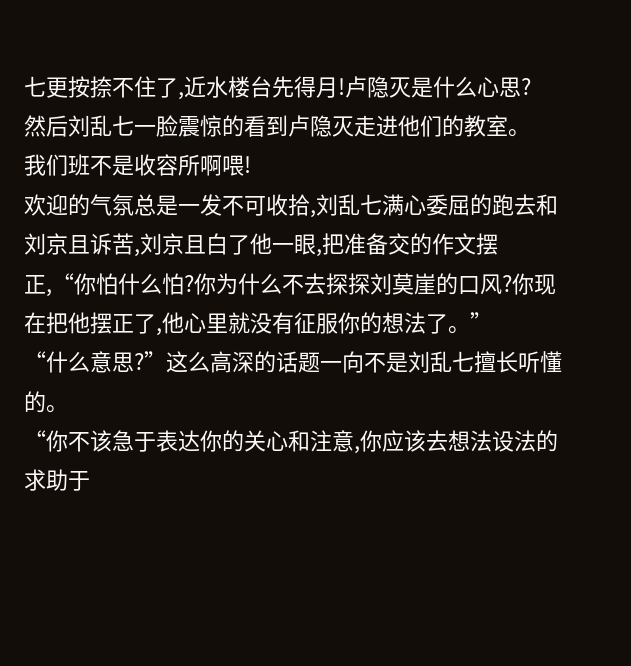七更按捺不住了,近水楼台先得月!卢隐灭是什么心思?
然后刘乱七一脸震惊的看到卢隐灭走进他们的教室。
我们班不是收容所啊喂!
欢迎的气氛总是一发不可收拾,刘乱七满心委屈的跑去和刘京且诉苦,刘京且白了他一眼,把准备交的作文摆正,“你怕什么怕?你为什么不去探探刘莫崖的口风?你现在把他摆正了,他心里就没有征服你的想法了。”
“什么意思?”这么高深的话题一向不是刘乱七擅长听懂的。
“你不该急于表达你的关心和注意,你应该去想法设法的求助于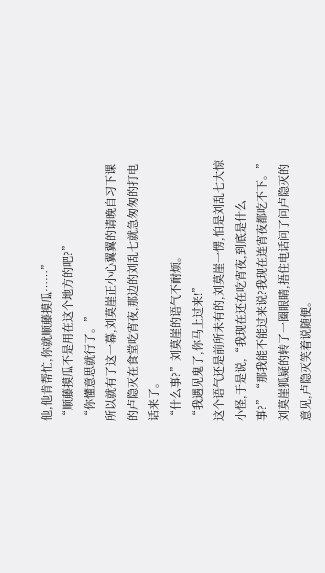他,他肯帮忙,你就顺藤摸瓜……”
“顺藤摸瓜不是用在这个地方的吧?”
“你懂意思就行了。”
所以就有了这一幕,刘莫崖正小心翼翼的请晚自习下课的卢隐灭在食堂吃宵夜,那边的刘乱七就急匆匆的打电话来了。
“什么事?”刘莫崖的语气不耐烦。
“我遇见鬼了,你马上过来!”
这个语气还是前所未有的,刘莫崖一愣,怕是刘乱七大惊小怪,于是说,“我现在还在吃宵夜,到底是什么事?”“那我能不能过来说?我现在连宵夜都吃不下。”
刘莫崖狐疑的转了一圈眼睛,捂住电话问了问卢隐灭的意见,卢隐灭笑着说随便。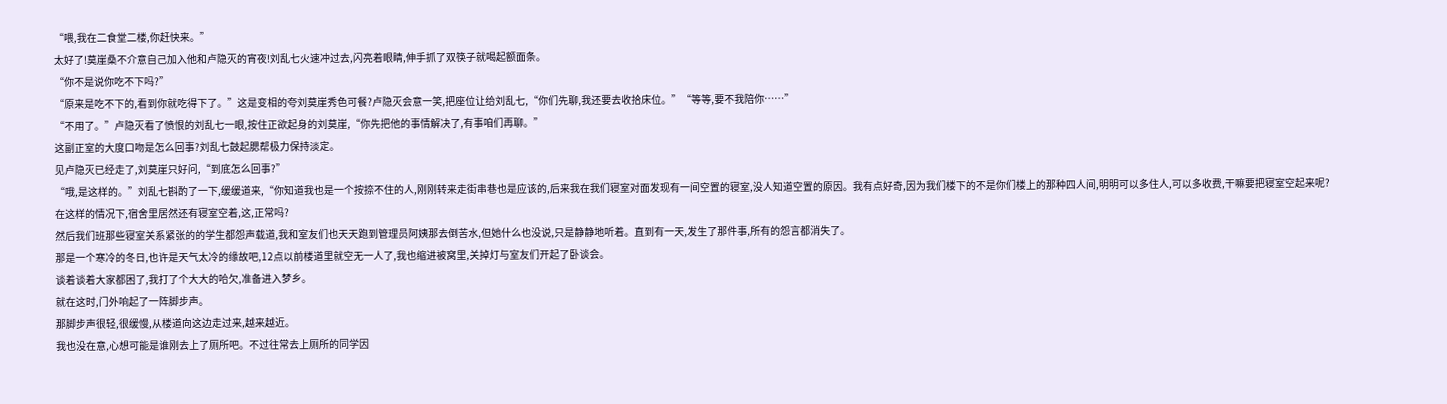“喂,我在二食堂二楼,你赶快来。”
太好了!莫崖桑不介意自己加入他和卢隐灭的宵夜!刘乱七火速冲过去,闪亮着眼睛,伸手抓了双筷子就喝起额面条。
“你不是说你吃不下吗?”
“原来是吃不下的,看到你就吃得下了。”这是变相的夸刘莫崖秀色可餐?卢隐灭会意一笑,把座位让给刘乱七,“你们先聊,我还要去收拾床位。”“等等,要不我陪你……”
“不用了。”卢隐灭看了愤恨的刘乱七一眼,按住正欲起身的刘莫崖,“你先把他的事情解决了,有事咱们再聊。”
这副正室的大度口吻是怎么回事?刘乱七鼓起腮帮极力保持淡定。
见卢隐灭已经走了,刘莫崖只好问,“到底怎么回事?”
“哦,是这样的。”刘乱七斟酌了一下,缓缓道来,“你知道我也是一个按捺不住的人,刚刚转来走街串巷也是应该的,后来我在我们寝室对面发现有一间空置的寝室,没人知道空置的原因。我有点好奇,因为我们楼下的不是你们楼上的那种四人间,明明可以多住人,可以多收费,干嘛要把寝室空起来呢?
在这样的情况下,宿舍里居然还有寝室空着,这,正常吗?
然后我们班那些寝室关系紧张的的学生都怨声载道,我和室友们也天天跑到管理员阿姨那去倒苦水,但她什么也没说,只是静静地听着。直到有一天,发生了那件事,所有的怨言都消失了。
那是一个寒冷的冬日,也许是天气太冷的缘故吧,12点以前楼道里就空无一人了,我也缩进被窝里,关掉灯与室友们开起了卧谈会。
谈着谈着大家都困了,我打了个大大的哈欠,准备进入梦乡。
就在这时,门外响起了一阵脚步声。
那脚步声很轻,很缓慢,从楼道向这边走过来,越来越近。
我也没在意,心想可能是谁刚去上了厕所吧。不过往常去上厕所的同学因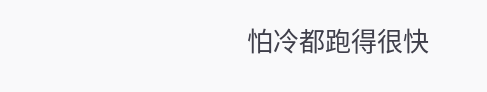怕冷都跑得很快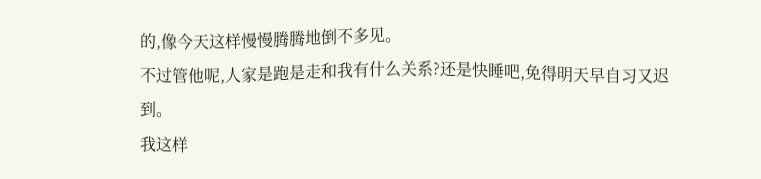的,像今天这样慢慢腾腾地倒不多见。
不过管他呢,人家是跑是走和我有什么关系?还是快睡吧,免得明天早自习又迟到。
我这样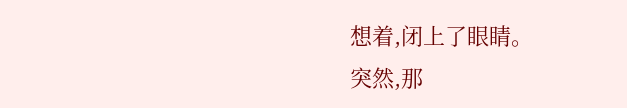想着,闭上了眼睛。
突然,那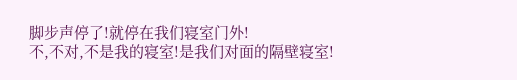脚步声停了!就停在我们寝室门外!
不,不对,不是我的寝室!是我们对面的隔壁寝室!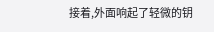接着,外面响起了轻微的钥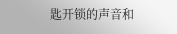匙开锁的声音和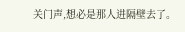关门声,想必是那人进隔壁去了。